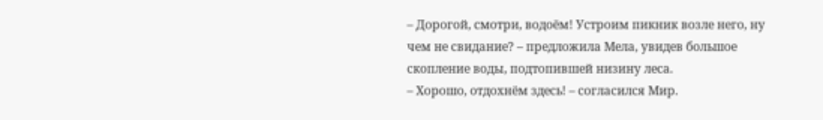– Дорогой, смотри, водоём! Устроим пикник возле него, ну чем не свидание? – предложила Мела, увидев большое скопление воды, подтопившей низину леса.
– Хорошо, отдохнём здесь! – согласился Мир.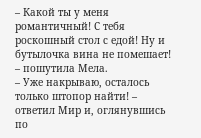– Какой ты у меня романтичный! С тебя роскошный стол с едой! Ну и бутылочка вина не помешает! – пошутила Мела.
– Уже накрываю, осталось только штопор найти! – ответил Мир и, оглянувшись по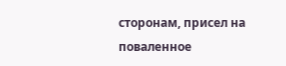сторонам, присел на поваленное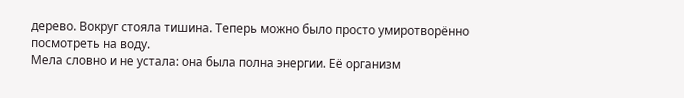дерево. Вокруг стояла тишина. Теперь можно было просто умиротворённо посмотреть на воду.
Мела словно и не устала: она была полна энергии. Её организм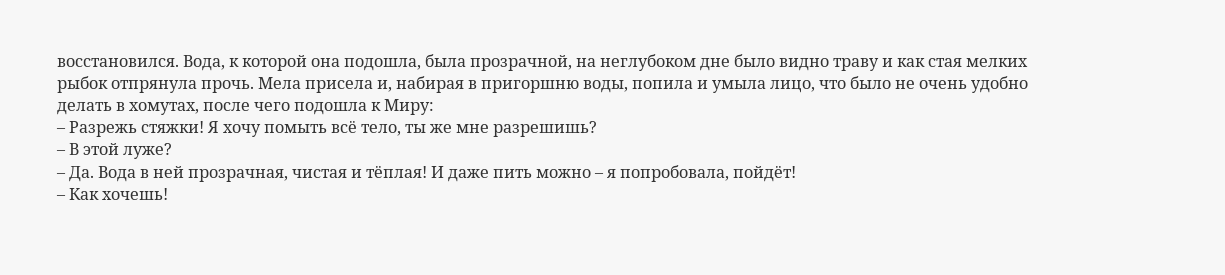восстановился. Вода, к которой она подошла, была прозрачной, на неглубоком дне было видно траву и как стая мелких рыбок отпрянула прочь. Мела присела и, набирая в пригоршню воды, попила и умыла лицо, что было не очень удобно делать в хомутах, после чего подошла к Миру:
– Разрежь стяжки! Я хочу помыть всё тело, ты же мне разрешишь?
– В этой луже?
– Да. Вода в ней прозрачная, чистая и тёплая! И даже пить можно – я попробовала, пойдёт!
– Как хочешь!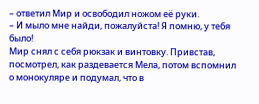– ответил Мир и освободил ножом её руки.
– И мыло мне найди, пожалуйста! Я помню, у тебя было!
Мир снял с себя рюкзак и винтовку. Привстав, посмотрел, как раздевается Мела, потом вспомнил о монокуляре и подумал, что в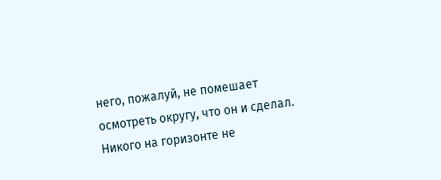него, пожалуй, не помешает осмотреть округу, что он и сделал. Никого на горизонте не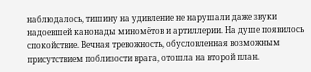наблюдалось, тишину на удивление не нарушали даже звуки надоевшей канонады миномётов и артиллерии. На душе появилось спокойствие. Вечная тревожность, обусловленная возможным присутствием поблизости врага, отошла на второй план.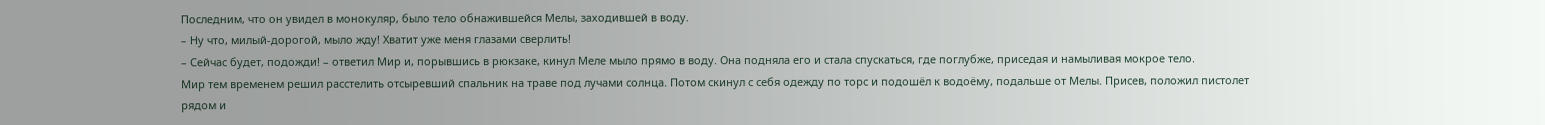Последним, что он увидел в монокуляр, было тело обнажившейся Мелы, заходившей в воду.
– Ну что, милый-дорогой, мыло жду! Хватит уже меня глазами сверлить!
– Сейчас будет, подожди! – ответил Мир и, порывшись в рюкзаке, кинул Меле мыло прямо в воду. Она подняла его и стала спускаться, где поглубже, приседая и намыливая мокрое тело.
Мир тем временем решил расстелить отсыревший спальник на траве под лучами солнца. Потом скинул с себя одежду по торс и подошёл к водоёму, подальше от Мелы. Присев, положил пистолет рядом и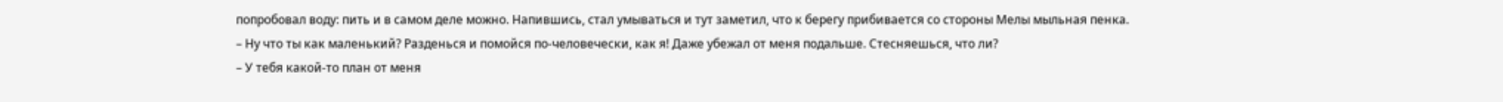попробовал воду: пить и в самом деле можно. Напившись, стал умываться и тут заметил, что к берегу прибивается со стороны Мелы мыльная пенка.
– Ну что ты как маленький? Разденься и помойся по-человечески, как я! Даже убежал от меня подальше. Стесняешься, что ли?
– У тебя какой-то план от меня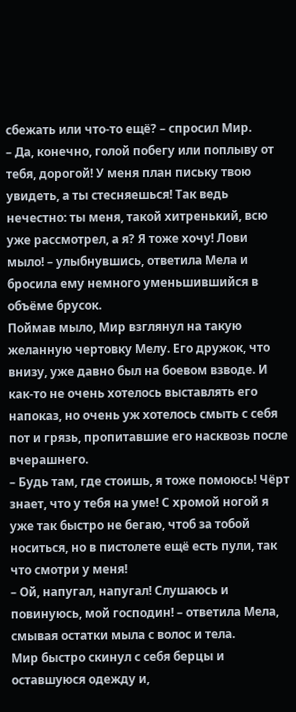сбежать или что-то ещё? – спросил Мир.
– Да, конечно, голой побегу или поплыву от тебя, дорогой! У меня план письку твою увидеть, а ты стесняешься! Так ведь нечестно: ты меня, такой хитренький, всю уже рассмотрел, а я? Я тоже хочу! Лови мыло! – улыбнувшись, ответила Мела и бросила ему немного уменьшившийся в объёме брусок.
Поймав мыло, Мир взглянул на такую желанную чертовку Мелу. Его дружок, что внизу, уже давно был на боевом взводе. И как-то не очень хотелось выставлять его напоказ, но очень уж хотелось смыть с себя пот и грязь, пропитавшие его насквозь после вчерашнего.
– Будь там, где стоишь, я тоже помоюсь! Чёрт знает, что у тебя на уме! С хромой ногой я уже так быстро не бегаю, чтоб за тобой носиться, но в пистолете ещё есть пули, так что смотри у меня!
– Ой, напугал, напугал! Слушаюсь и повинуюсь, мой господин! – ответила Мела, смывая остатки мыла с волос и тела.
Мир быстро скинул с себя берцы и оставшуюся одежду и,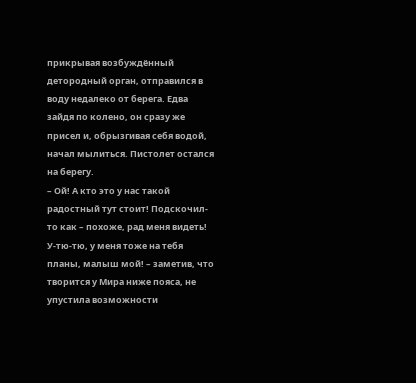прикрывая возбуждённый детородный орган, отправился в воду недалеко от берега. Едва зайдя по колено, он сразу же присел и, обрызгивая себя водой, начал мылиться. Пистолет остался на берегу.
– Ой! А кто это у нас такой радостный тут стоит! Подскочил-то как – похоже, рад меня видеть! У-тю-тю, у меня тоже на тебя планы, малыш мой! – заметив, что творится у Мира ниже пояса, не упустила возможности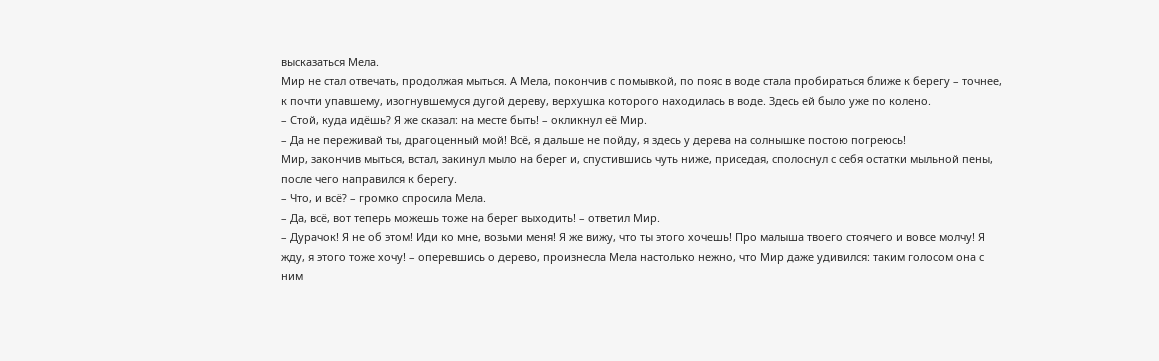высказаться Мела.
Мир не стал отвечать, продолжая мыться. А Мела, покончив с помывкой, по пояс в воде стала пробираться ближе к берегу – точнее, к почти упавшему, изогнувшемуся дугой дереву, верхушка которого находилась в воде. Здесь ей было уже по колено.
– Стой, куда идёшь? Я же сказал: на месте быть! – окликнул её Мир.
– Да не переживай ты, драгоценный мой! Всё, я дальше не пойду, я здесь у дерева на солнышке постою погреюсь!
Мир, закончив мыться, встал, закинул мыло на берег и, спустившись чуть ниже, приседая, сполоснул с себя остатки мыльной пены, после чего направился к берегу.
– Что, и всё? – громко спросила Мела.
– Да, всё, вот теперь можешь тоже на берег выходить! – ответил Мир.
– Дурачок! Я не об этом! Иди ко мне, возьми меня! Я же вижу, что ты этого хочешь! Про малыша твоего стоячего и вовсе молчу! Я жду, я этого тоже хочу! – оперевшись о дерево, произнесла Мела настолько нежно, что Мир даже удивился: таким голосом она с ним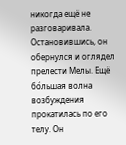никогда ещё не разговаривала.
Остановившись, он обернулся и оглядел прелести Мелы. Ещё бо́льшая волна возбуждения прокатилась по его телу. Он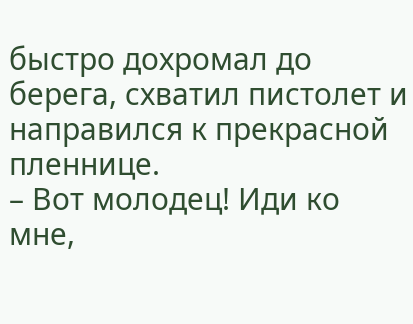быстро дохромал до берега, схватил пистолет и направился к прекрасной пленнице.
– Вот молодец! Иди ко мне,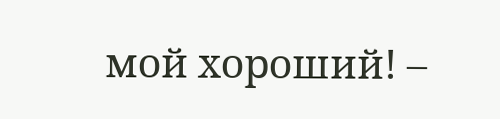мой хороший! –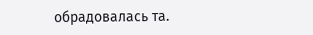обрадовалась та.